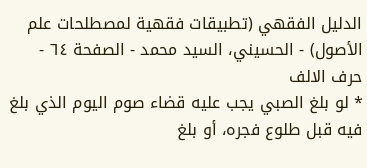الدليل الفقهي (تطبيقات فقهية لمصطلحات علم الأصول) - الحسيني، السيد محمد - الصفحة ٦٤ - حرف الالف
* لو بلغ الصبي يجب عليه قضاء صوم اليوم الذي بلغ فيه قبل طلوع فجره، أو بلغ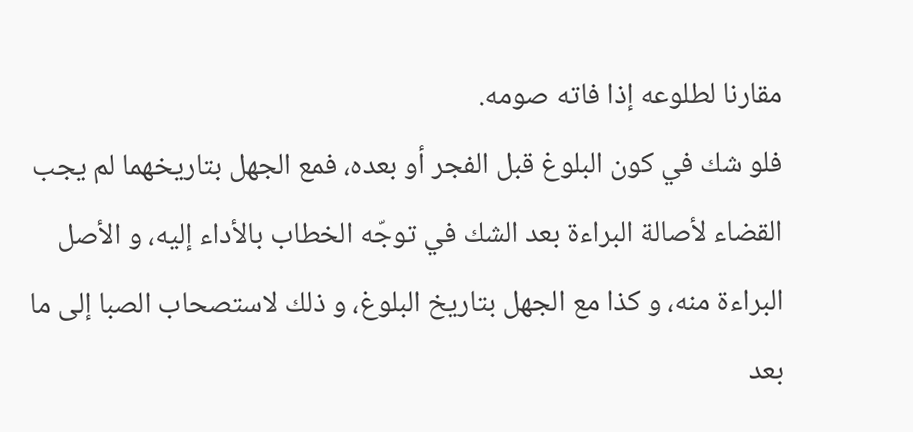مقارنا لطلوعه إذا فاته صومه.
فلو شك في كون البلوغ قبل الفجر أو بعده، فمع الجهل بتاريخهما لم يجب القضاء لأصالة البراءة بعد الشك في توجّه الخطاب بالأداء إليه، و الأصل البراءة منه، و كذا مع الجهل بتاريخ البلوغ، و ذلك لاستصحاب الصبا إلى ما بعد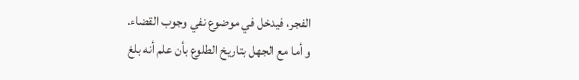الفجر، فيدخل في موضوع نفي وجوب القضاء.
و أما مع الجهل بتاريخ الطلوع بأن علم أنه بلغ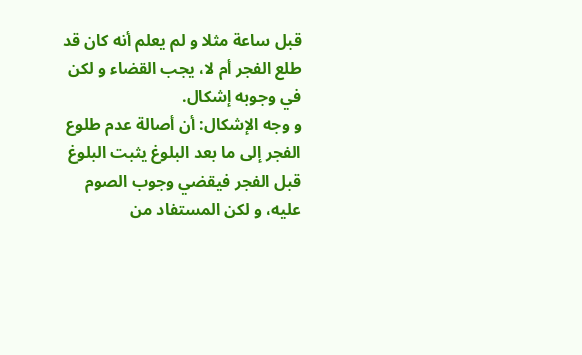قبل ساعة مثلا و لم يعلم أنه كان قد طلع الفجر أم لا، يجب القضاء و لكن في وجوبه إشكال.
و وجه الإشكال: أن أصالة عدم طلوع الفجر إلى ما بعد البلوغ يثبت البلوغ قبل الفجر فيقضي وجوب الصوم عليه، و لكن المستفاد من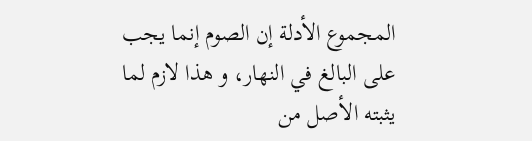المجموع الأدلة إن الصوم إنما يجب على البالغ في النهار، و هذا لازم لما يثبته الأصل من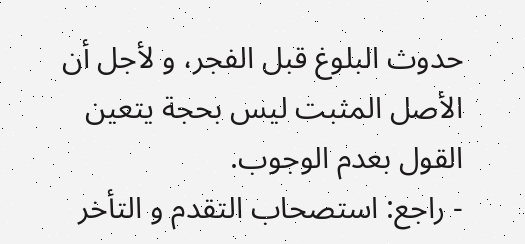حدوث البلوغ قبل الفجر، و لأجل أن الأصل المثبت ليس بحجة يتعين القول بعدم الوجوب.
- راجع: استصحاب التقدم و التأخر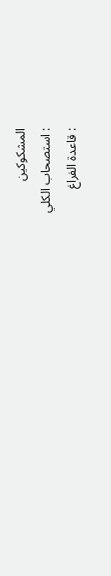المشكوكين
: استصحاب الكلي
: قاعدة الفراغ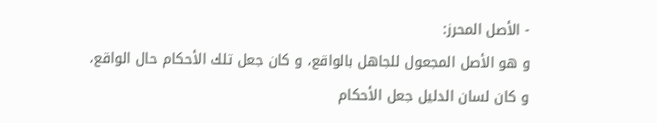- الأصل المحرز:
و هو الأصل المجعول للجاهل بالواقع، و كان جعل تلك الأحكام حال الواقع، و كان لسان الدليل جعل الأحكام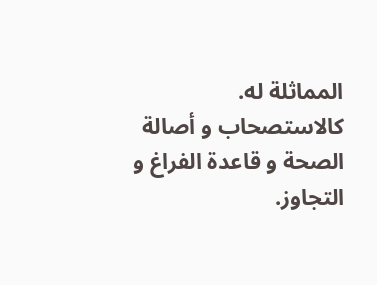المماثلة له. كالاستصحاب و أصالة الصحة و قاعدة الفراغ و التجاوز.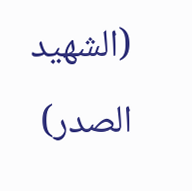(الشهيد الصدر)